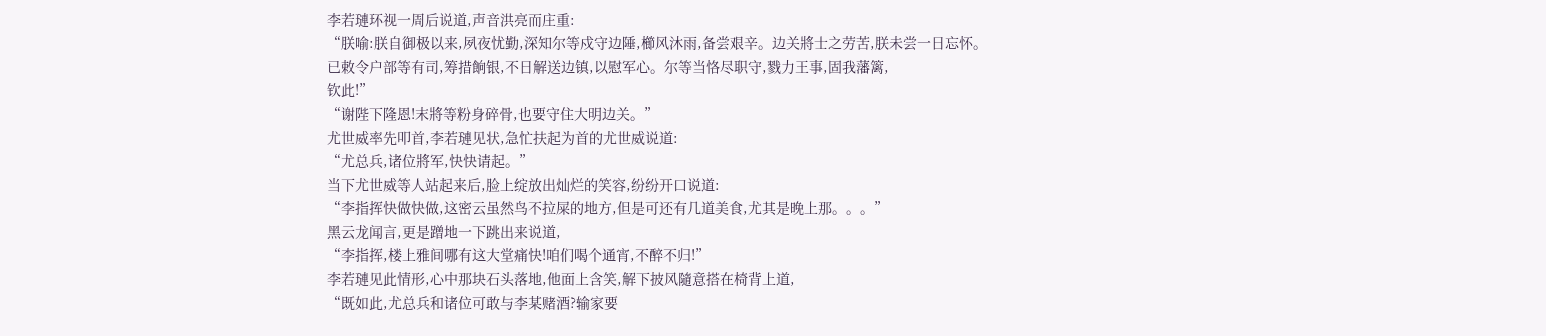李若璉环视一周后说道,声音洪亮而庄重:
“朕喻:朕自御极以来,夙夜忧勤,深知尔等戍守边陲,櫛风沐雨,备尝艰辛。边关將士之劳苦,朕未尝一日忘怀。
已敕令户部等有司,筹措餉银,不日解送边镇,以慰军心。尔等当恪尽职守,戮力王事,固我藩篱,
钦此!”
“谢陛下隆恩!末將等粉身碎骨,也要守住大明边关。”
尤世威率先叩首,李若璉见状,急忙扶起为首的尤世威说道:
“尤总兵,诸位將军,快快请起。”
当下尤世威等人站起来后,脸上绽放出灿烂的笑容,纷纷开口说道:
“李指挥快做快做,这密云虽然鸟不拉屎的地方,但是可还有几道美食,尤其是晚上那。。。”
黑云龙闻言,更是蹭地一下跳出来说道,
“李指挥,楼上雅间哪有这大堂痛快!咱们喝个通宵,不醉不归!”
李若璉见此情形,心中那块石头落地,他面上含笑,解下披风隨意搭在椅背上道,
“既如此,尤总兵和诸位可敢与李某赌酒?输家要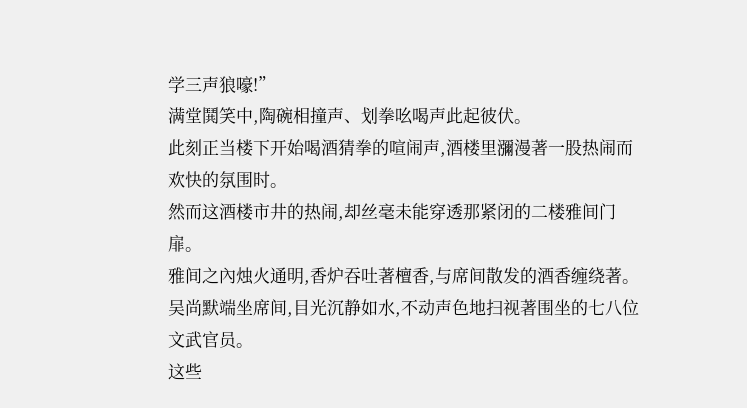学三声狼嚎!”
满堂鬨笑中,陶碗相撞声、划拳吆喝声此起彼伏。
此刻正当楼下开始喝酒猜拳的喧闹声,酒楼里瀰漫著一股热闹而欢快的氛围时。
然而这酒楼市井的热闹,却丝毫未能穿透那紧闭的二楼雅间门扉。
雅间之內烛火通明,香炉吞吐著檀香,与席间散发的酒香缠绕著。
吴尚默端坐席间,目光沉静如水,不动声色地扫视著围坐的七八位文武官员。
这些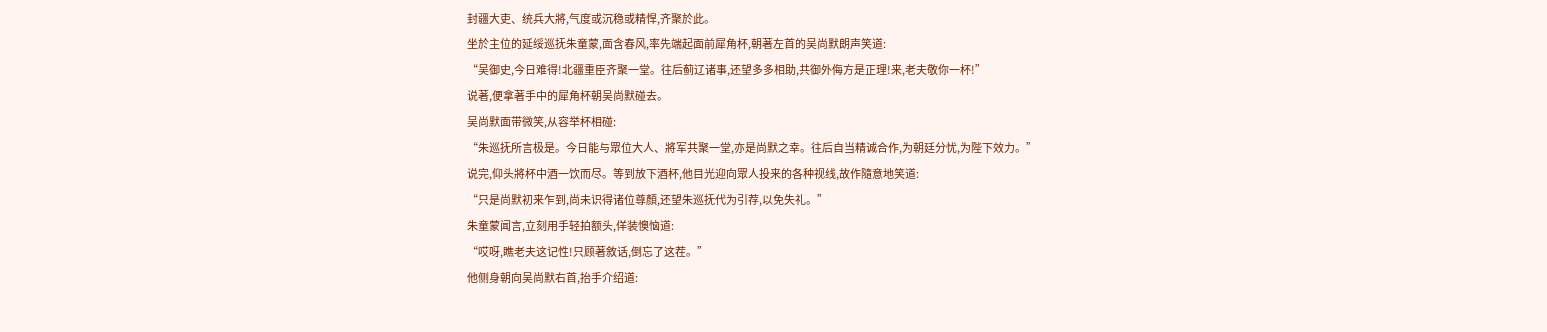封疆大吏、统兵大將,气度或沉稳或精悍,齐聚於此。
坐於主位的延绥巡抚朱童蒙,面含春风,率先端起面前犀角杯,朝著左首的吴尚默朗声笑道:
“吴御史,今日难得!北疆重臣齐聚一堂。往后蓟辽诸事,还望多多相助,共御外侮方是正理!来,老夫敬你一杯!”
说著,便拿著手中的犀角杯朝吴尚默碰去。
吴尚默面带微笑,从容举杯相碰:
“朱巡抚所言极是。今日能与眾位大人、將军共聚一堂,亦是尚默之幸。往后自当精诚合作,为朝廷分忧,为陛下效力。”
说完,仰头將杯中酒一饮而尽。等到放下酒杯,他目光迎向眾人投来的各种视线,故作隨意地笑道:
“只是尚默初来乍到,尚未识得诸位尊顏,还望朱巡抚代为引荐,以免失礼。”
朱童蒙闻言,立刻用手轻拍额头,佯装懊恼道:
“哎呀,瞧老夫这记性!只顾著敘话,倒忘了这茬。”
他侧身朝向吴尚默右首,抬手介绍道: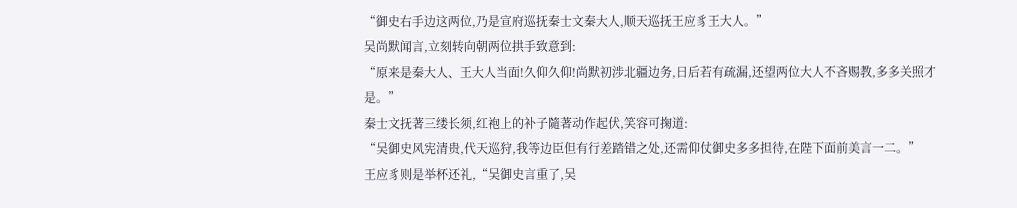“御史右手边这两位,乃是宣府巡抚秦士文秦大人,顺天巡抚王应豸王大人。”
吴尚默闻言,立刻转向朝两位拱手致意到:
“原来是秦大人、王大人当面!久仰久仰!尚默初涉北疆边务,日后若有疏漏,还望两位大人不吝赐教,多多关照才是。”
秦士文抚著三缕长须,红袍上的补子隨著动作起伏,笑容可掬道:
“吴御史风宪清贵,代天巡狩,我等边臣但有行差踏错之处,还需仰仗御史多多担待,在陛下面前美言一二。”
王应豸则是举杯还礼,“吴御史言重了,吴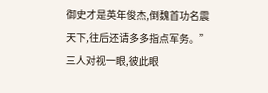御史才是英年俊杰,倒魏首功名震天下,往后还请多多指点军务。”
三人对视一眼,彼此眼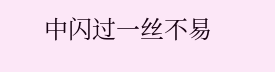中闪过一丝不易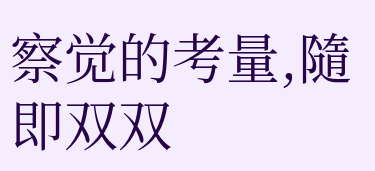察觉的考量,隨即双双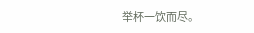举杯一饮而尽。